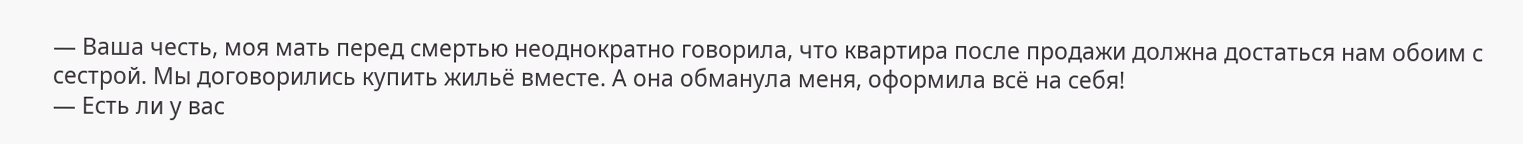— Ваша честь, моя мать перед смертью неоднократно говорила, что квартира после продажи должна достаться нам обоим с сестрой. Мы договорились купить жильё вместе. А она обманула меня, оформила всё на себя!
— Есть ли у вас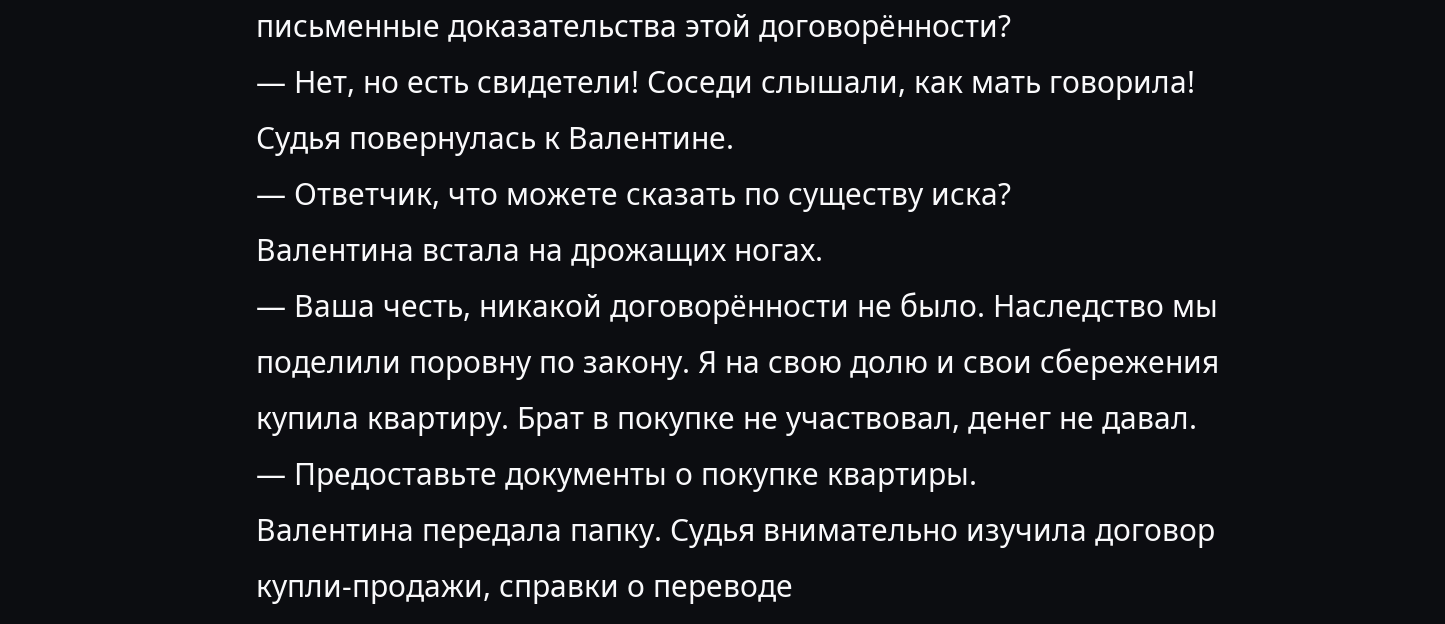письменные доказательства этой договорённости?
— Нет, но есть свидетели! Соседи слышали, как мать говорила!
Судья повернулась к Валентине.
— Ответчик, что можете сказать по существу иска?
Валентина встала на дрожащих ногах.
— Ваша честь, никакой договорённости не было. Наследство мы поделили поровну по закону. Я на свою долю и свои сбережения купила квартиру. Брат в покупке не участвовал, денег не давал.
— Предоставьте документы о покупке квартиры.
Валентина передала папку. Судья внимательно изучила договор купли-продажи, справки о переводе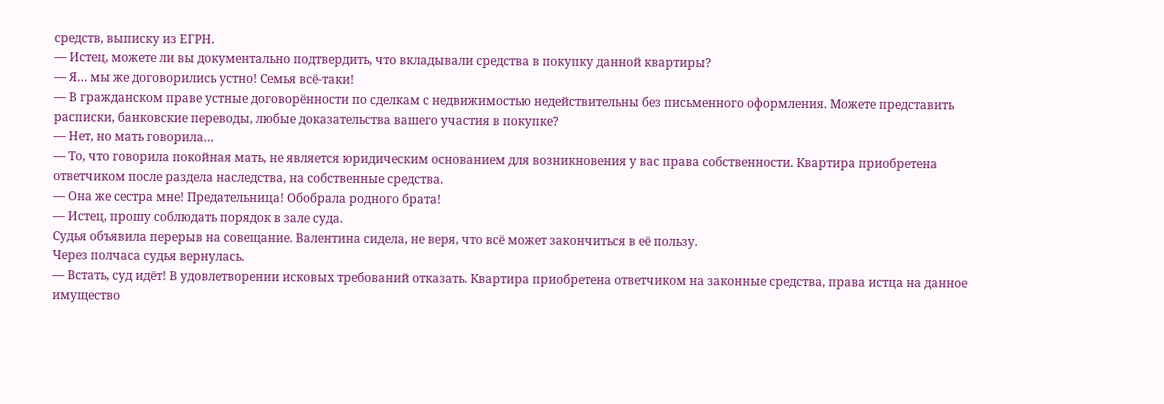средств, выписку из ЕГРН.
— Истец, можете ли вы документально подтвердить, что вкладывали средства в покупку данной квартиры?
— Я… мы же договорились устно! Семья всё-таки!
— В гражданском праве устные договорённости по сделкам с недвижимостью недействительны без письменного оформления. Можете представить расписки, банковские переводы, любые доказательства вашего участия в покупке?
— Нет, но мать говорила…
— То, что говорила покойная мать, не является юридическим основанием для возникновения у вас права собственности. Квартира приобретена ответчиком после раздела наследства, на собственные средства.
— Она же сестра мне! Предательница! Обобрала родного брата!
— Истец, прошу соблюдать порядок в зале суда.
Судья объявила перерыв на совещание. Валентина сидела, не веря, что всё может закончиться в её пользу.
Через полчаса судья вернулась.
— Встать, суд идёт! В удовлетворении исковых требований отказать. Квартира приобретена ответчиком на законные средства, права истца на данное имущество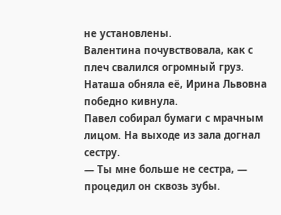не установлены.
Валентина почувствовала, как с плеч свалился огромный груз. Наташа обняла её, Ирина Львовна победно кивнула.
Павел собирал бумаги с мрачным лицом. На выходе из зала догнал сестру.
— Ты мне больше не сестра, — процедил он сквозь зубы.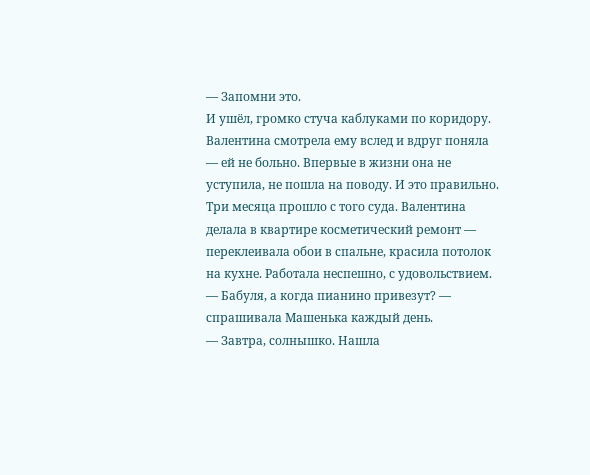— Запомни это.
И ушёл, громко стуча каблуками по коридору.
Валентина смотрела ему вслед и вдруг поняла — ей не больно. Впервые в жизни она не уступила, не пошла на поводу. И это правильно.
Три месяца прошло с того суда. Валентина делала в квартире косметический ремонт — переклеивала обои в спальне, красила потолок на кухне. Работала неспешно, с удовольствием.
— Бабуля, а когда пианино привезут? — спрашивала Машенька каждый день.
— Завтра, солнышко. Нашла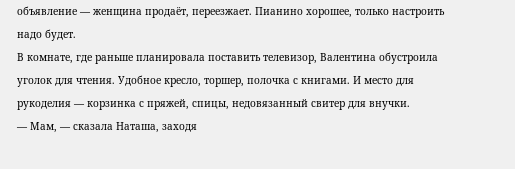объявление — женщина продаёт, переезжает. Пианино хорошее, только настроить надо будет.
В комнате, где раньше планировала поставить телевизор, Валентина обустроила уголок для чтения. Удобное кресло, торшер, полочка с книгами. И место для рукоделия — корзинка с пряжей, спицы, недовязанный свитер для внучки.
— Мам, — сказала Наташа, заходя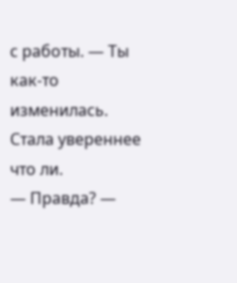с работы. — Ты как-то изменилась. Стала увереннее что ли.
— Правда? —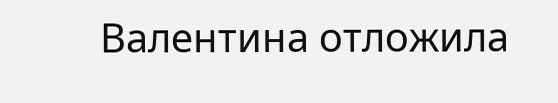Валентина отложила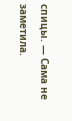спицы. — Сама не заметила.